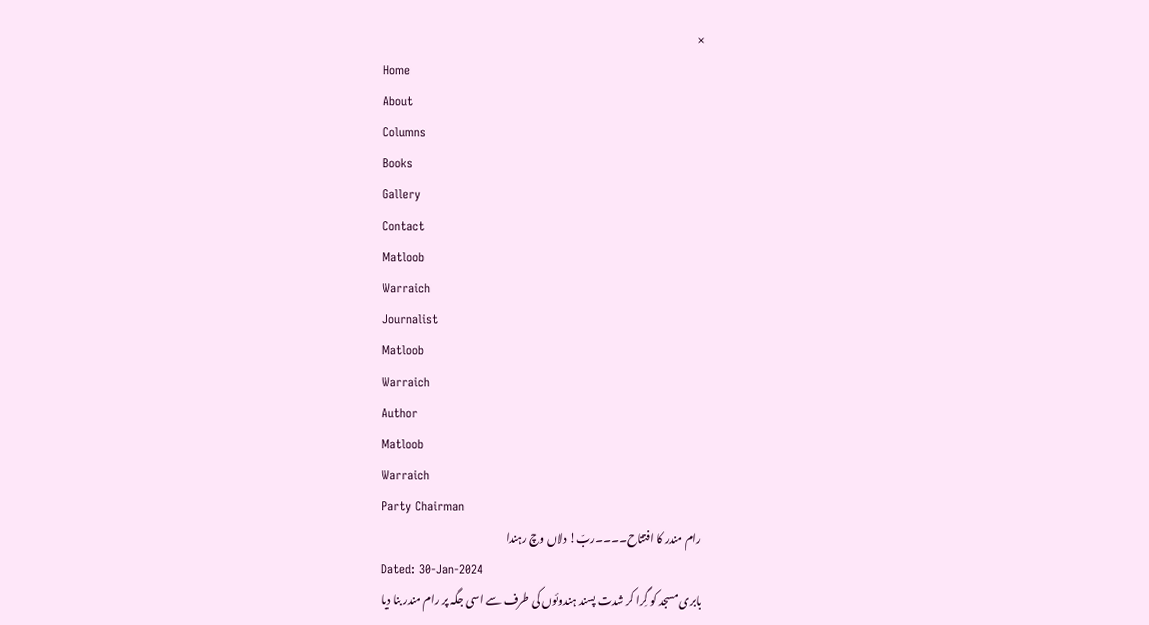×
Home
About
Columns
Books
Gallery
Contact
Matloob
Warraich
Journalist
Matloob
Warraich
Author
Matloob
Warraich
Party Chairman
رام مندر کا افتتاح۔۔۔۔ربّ! دلاں وچ رہندا
Dated: 30-Jan-2024
بابری مسجد کو گِرا کر شدت پسند ہندوئوں کی طرف سے اسی جگہ پر رام مندر بنا دیا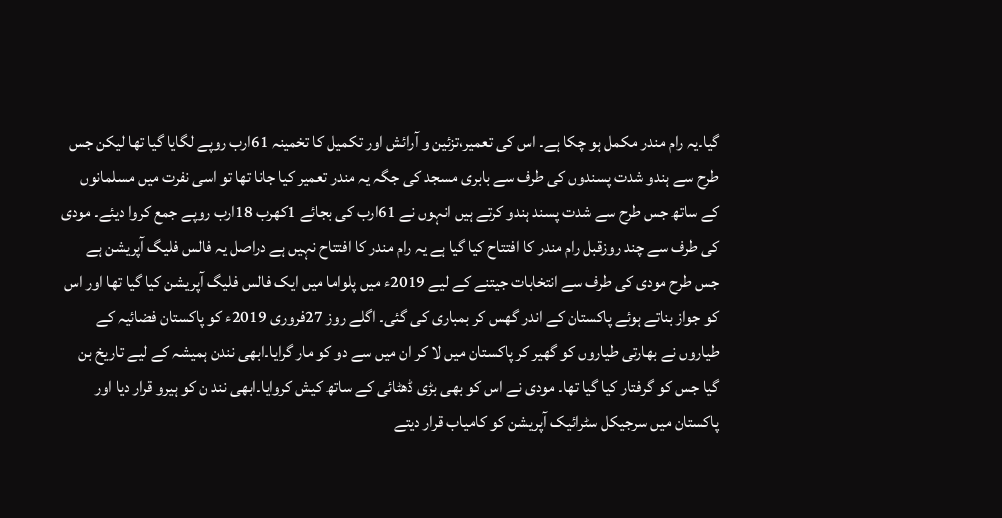گیا۔یہ رام مندر مکمل ہو چکا ہے۔ اس کی تعمیر،تزئین و آرائش اور تکمیل کا تخمینہ 61ارب روپے لگایا گیا تھا لیکن جس طرح سے ہندو شدت پسندوں کی طرف سے بابری مسجد کی جگہ یہ مندر تعمیر کیا جانا تھا تو اسی نفرت میں مسلمانوں کے ساتھ جس طرح سے شدت پسند ہندو کرتے ہیں انہوں نے 61ارب کی بجائے 1کھرب 18ارب روپے جمع کروا دیئے۔ مودی کی طرف سے چند روزقبل رام مندر کا افتتاح کیا گیا ہے یہ رام مندر کا افتتاح نہیں ہے دراصل یہ فالس فلیگ آپریشن ہے جس طرح مودی کی طرف سے انتخابات جیتنے کے لیے 2019ء میں پلواما میں ایک فالس فلیگ آپریشن کیا گیا تھا اور اس کو جواز بناتے ہوئے پاکستان کے اندر گھس کر بمباری کی گئی۔ اگلے روز 27فروری 2019ء کو پاکستان فضائیہ کے طیاروں نے بھارتی طیاروں کو گھیر کر پاکستان میں لا کر ان میں سے دو کو مار گرایا۔ابھی نندن ہمیشہ کے لیے تاریخ بن گیا جس کو گرفتار کیا گیا تھا۔ مودی نے اس کو بھی بڑی ڈھٹائی کے ساتھ کیش کروایا۔ابھی نند ن کو ہیرو قرار دیا اور پاکستان میں سرجیکل سٹرائیک آپریشن کو کامیاب قرار دیتے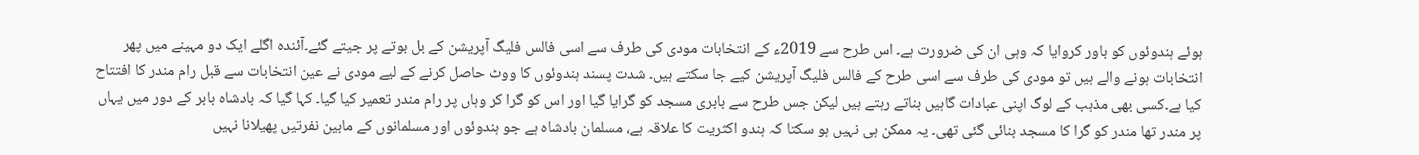ہوئے ہندوئوں کو باور کروایا کہ وہی ان کی ضرورت ہے۔ اس طرح سے 2019ء کے انتخابات مودی کی طرف سے اسی فالس فلیگ آپریشن کے بل بوتے پر جیتے گئے۔آئندہ اگلے ایک دو مہینے میں پھر انتخابات ہونے والے ہیں تو مودی کی طرف سے اسی طرح کے فالس فلیگ آپریشن کیے جا سکتے ہیں۔ شدت پسند ہندوئوں کا ووٹ حاصل کرنے کے لیے مودی نے عین انتخابات سے قبل رام مندر کا افتتاح کیا ہے۔کسی بھی مذہب کے لوگ اپنی عبادات گاہیں بناتے رہتے ہیں لیکن جس طرح سے بابری مسجد کو گرایا گیا اور اس کو گرا کر وہاں پر رام مندر تعمیر کیا گیا۔ کہا گیا کہ بادشاہ بابر کے دور میں یہاں پر مندر تھا مندر کو گرا کا مسجد بنائی گئی تھی۔ یہ ممکن ہی نہیں ہو سکتا کہ ہندو اکثریت کا علاقہ ہے، مسلمان بادشاہ ہے جو ہندوئوں اور مسلمانوں کے مابین نفرتیں پھیلانا نہیں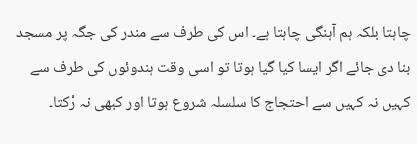چاہتا بلکہ ہم آہنگی چاہتا ہے۔ اس کی طرف سے مندر کی جگہ پر مسجد بنا دی جائے اگر ایسا کیا گیا ہوتا تو اسی وقت ہندوئوں کی طرف سے کہیں نہ کہیں سے احتجاج کا سلسلہ شروع ہوتا اور کبھی نہ رْکتا۔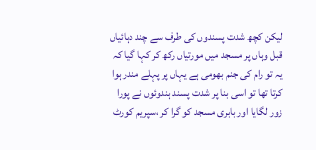لیکن کچھ شدت پسندوں کی طرف سے چند دہائیاں قبل وہاں پر مسجد میں مورتیاں رکھ کر کہا گیا کہ یہ تو رام کی جنم بھومی ہے یہاں پر پہلے مندر ہوا کرتا تھا تو اسی بنا پر شدت پسند ہندوئوں نے پورا زور لگایا اور بابری مسجد کو گرا کر ،سپریم کورٹ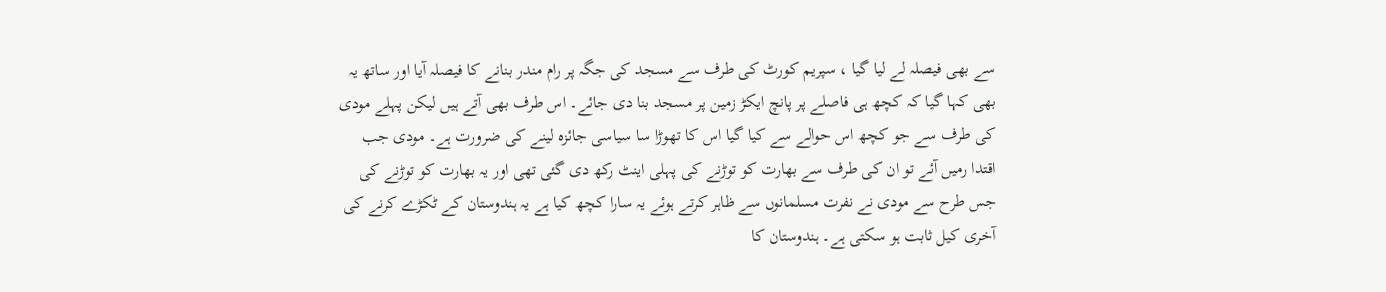سے بھی فیصلہ لے لیا گیا ، سپریم کورٹ کی طرف سے مسجد کی جگہ پر رام مندر بنانے کا فیصلہ آیا اور ساتھ یہ بھی کہا گیا کہ کچھ ہی فاصلے پر پانچ ایکڑ زمین پر مسجد بنا دی جائے۔ اس طرف بھی آتے ہیں لیکن پہلے مودی کی طرف سے جو کچھ اس حوالے سے کیا گیا اس کا تھوڑا سا سیاسی جائزہ لینے کی ضرورت ہے۔ مودی جب اقتدا رمیں آئے تو ان کی طرف سے بھارت کو توڑنے کی پہلی اینٹ رکھ دی گئی تھی اور یہ بھارت کو توڑنے کی جس طرح سے مودی نے نفرت مسلمانوں سے ظاہر کرتے ہوئے یہ سارا کچھ کیا ہے یہ ہندوستان کے ٹکڑے کرنے کی آخری کیل ثابت ہو سکتی ہے۔ ہندوستان کا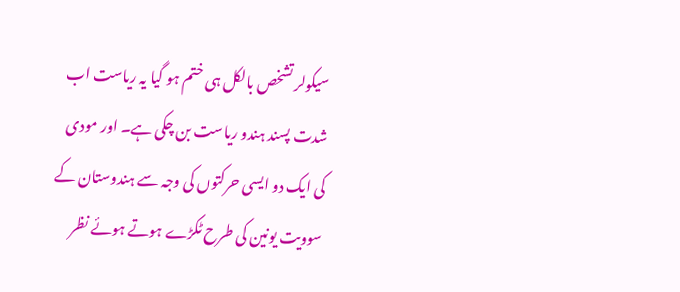سیکولر تشخص بالکل ہی ختم ہو گیا یہ ریاست اب شدت پسند ہندو ریاست بن چکی ہے۔ اور مودی کی ایک دو ایسی حرکتوں کی وجہ سے ہندوستان کے سوویت یونین کی طرح ٹکڑے ہوتے ہوئے نظر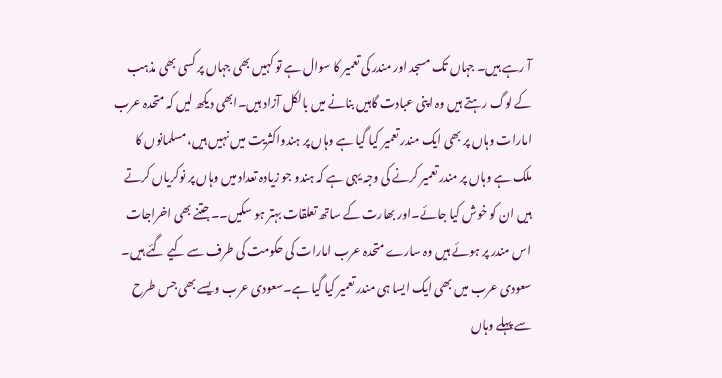آ رہے ہیں۔ جہاں تک مسجد اور مندر کی تعمیر کا سوال ہے تو کہیں بھی جہاں پر کسی بھی مذہب کے لوگ رہتے ہیں وہ اپنی عبادت گاہیں بنانے میں بالکل آزاد ہیں۔ابھی دیکھ لیں کہ متحدہ عرب امارات وہاں پر بھی ایک مندر تعمیر کیا گیا ہے وہاں پر ہندواکثریت میں نہیں ہیں، مسلمانوں کا ملک ہے وہاں پر مندر تعمیر کرنے کی وجہ یہی ہے کہ ہندو جو زیادہ تعداد میں وہاں پر نوکریاں کرتے ہیں ان کو خوش کیا جائے۔اور بھارت کے ساتھ تعلقات بہتر ہو سکیں۔۔جتنے بھی اخراجات اس مندر پر ہوئے ہیں وہ سارے متحدہ عرب امارات کی حکومت کی طرف سے کیے گئے ہیں۔ سعودی عرب میں بھی ایک ایسا ہی مندر تعمیر کیا گیا ہے۔سعودی عرب ویسے بھی جس طرح سے پہلے وہاں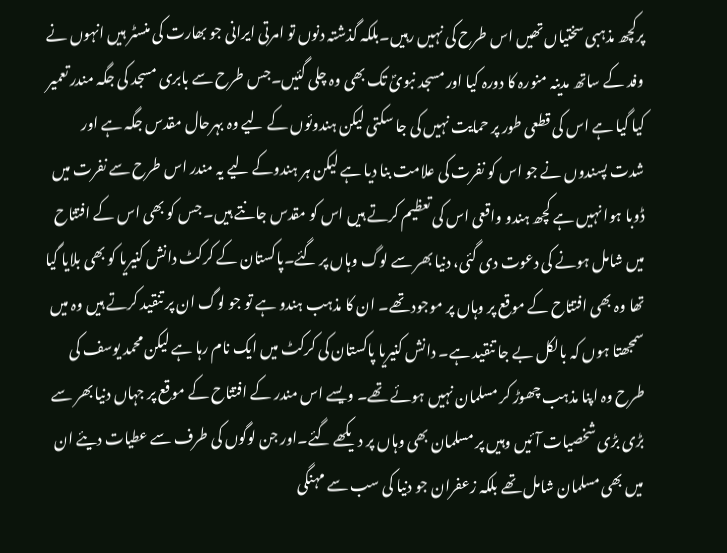پرکچھ مذہبی سختیاں تھیں اس طرح کی نہیں رہیں۔بلکہ گذشتہ دنوں تو امرتی ایرانی جو بھارت کی منسٹر ہیں انہوں نے وفد کے ساتھ مدینہ منورہ کا دورہ کیا اور مسجد نبویؐ تک بھی وہ چلی گئیں۔جس طرح سے بابری مسجد کی جگہ مندر تعمیر کیا گیا ہے اس کی قطعی طور پر حمایت نہیں کی جا سکتی لیکن ہندوئوں کے لیے وہ بہرحال مقدس جگہ ہے اور شدت پسندوں نے جو اس کو نفرت کی علامت بنا دیا ہے لیکن ہر ہندوکے لیے یہ مندر اس طرح سے نفرت میں ڈوبا ہوا نہیں ہے کچھ ہندو واقعی اس کی تعظیم کرتے ہیں اس کو مقدس جانتے ہیں۔ جس کو بھی اس کے افتتاح میں شامل ہونے کی دعوت دی گئی، دنیا بھر سے لوگ وہاں پر گئے۔پاکستان کے کرکٹ دانش کنیریا کو بھی بلایا گیا تھا وہ بھی افتتاح کے موقع پر وہاں پر موجود تھے۔ ان کا مذہب ہندو ہے تو جو لوگ ان پر تنقید کرتے ہیں وہ میں سمجھتا ہوں کہ بالکل بے جا تنقید ہے۔ دانش کنیریا پاکستان کی کرکٹ میں ایک نام رہا ہے لیکن محمد یوسف کی طرح وہ اپنا مذہب چھوڑ کر مسلمان نہیں ہوئے تھے۔ ویسے اس مندر کے افتتاح کے موقع پر جہاں دنیا بھر سے بڑی بڑی شخصیات آئیں وہیں پر مسلمان بھی وہاں پر دیکھے گئے۔اور جن لوگوں کی طرف سے عطیات دیئے ان میں بھی مسلمان شامل تھے بلکہ زعفران جو دنیا کی سب سے مہنگی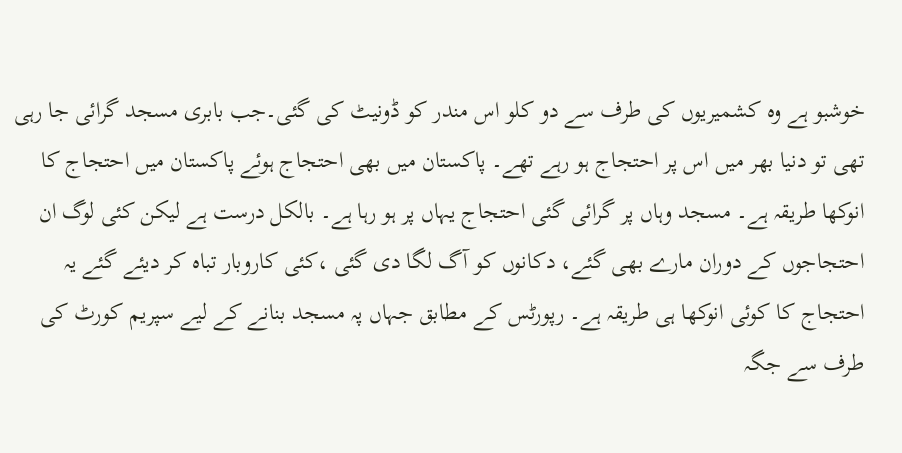خوشبو ہے وہ کشمیریوں کی طرف سے دو کلو اس مندر کو ڈونیٹ کی گئی۔جب بابری مسجد گرائی جا رہی تھی تو دنیا بھر میں اس پر احتجاج ہو رہے تھے۔ پاکستان میں بھی احتجاج ہوئے پاکستان میں احتجاج کا انوکھا طریقہ ہے۔ مسجد وہاں پر گرائی گئی احتجاج یہاں پر ہو رہا ہے۔ بالکل درست ہے لیکن کئی لوگ ان احتجاجوں کے دوران مارے بھی گئے، دکانوں کو آگ لگا دی گئی ،کئی کاروبار تباہ کر دیئے گئے یہ احتجاج کا کوئی انوکھا ہی طریقہ ہے۔ رپورٹس کے مطابق جہاں پہ مسجد بنانے کے لیے سپریم کورٹ کی طرف سے جگہ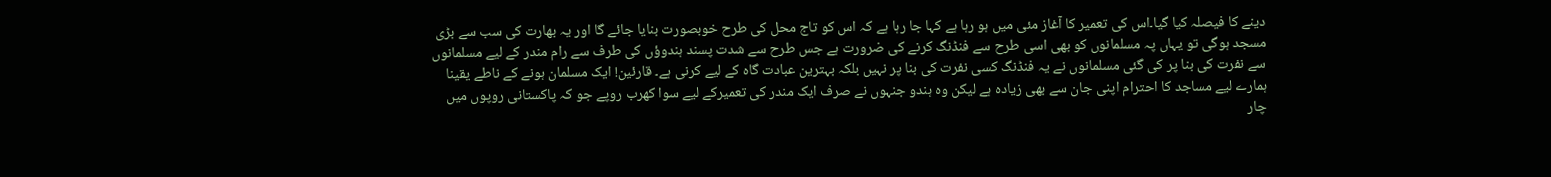دینے کا فیصلہ کیا گیا۔اس کی تعمیر کا آغاز مئی میں ہو رہا ہے کہا جا رہا ہے کہ اس کو تاج محل کی طرح خوبصورت بنایا جائے گا اور یہ بھارت کی سب سے بڑی مسجد ہوگی تو یہاں پہ مسلمانوں کو بھی اسی طرح سے فنڈنگ کرنے کی ضرورت ہے جس طرح سے شدت پسند ہندوؤں کی طرف سے رام مندر کے لیے مسلمانوں سے نفرت کی بنا پر کی گئی مسلمانوں نے یہ فنڈنگ کسی نفرت کی بنا پر نہیں بلکہ بہترین عبادت گاہ کے لیے کرنی ہے۔ قارئین! ایک مسلمان ہونے کے ناطے یقینا ہمارے لیے مساجد کا احترام اپنی جان سے بھی زیادہ ہے لیکن وہ ہندو جنہوں نے صرف ایک مندر کی تعمیرکے لیے سوا کھرب روپے جو کہ پاکستانی روپوں میں چار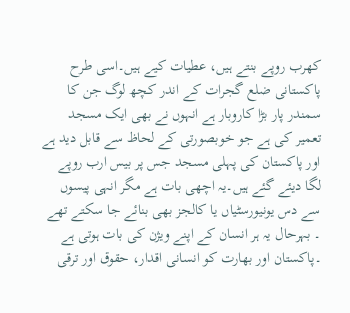کھرب روپے بنتے ہیں، عطیات کیے ہیں۔اسی طرح پاکستانی ضلع گجرات کے اندر کچھ لوگ جن کا سمندر پار بڑا کاروبار ہے انہوں نے بھی ایک مسجد تعمیر کی ہے جو خوبصورتی کے لحاظ سے قابل دید ہے اور پاکستان کی پہلی مسجد جس پر بیس ارب روپے لگا دیئے گئے ہیں۔یہ اچھی بات ہے مگر انہی پیسوں سے دس یونیورسٹیاں یا کالجز بھی بنائے جا سکتے تھے ۔ بہرحال یہ ہر انسان کے اپنے ویژن کی بات ہوتی ہے ۔پاکستان اور بھارت کو انسانی اقدار، حقوق اور ترقی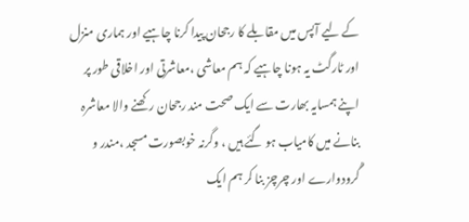کے لیے آپس میں مقابلے کا رجحان پیدا کرنا چاہیے اور ہماری منزل اور ٹارگٹ یہ ہونا چاہیے کہ ہم معاشی ،معاشرتی اور اخلاقی طور پر اپنے ہمسایہ بھارت سے ایک صحت مند رجحان رکھنے والا معاشرہ بنانے میں کامیاب ہو گئے ہیں ، وگرنہ خوبصورت مسجد ،مندر و گُرودوارے اور چرچز بنا کر ہم ایک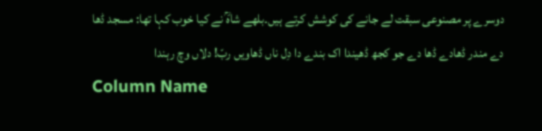دوسرے پر مصنوعی سبقت لے جانے کی کوشش کرتے ہیں۔بلھے شاہؒ نے کیا خوب کہا تھا: مسجد ڈھا دے مندر ڈھادے ڈھا دے جو کجھ ڈھیندا اک بندے دا دِل ناں ڈھاویں ربّ! دلاں وچ رہندا
Column Name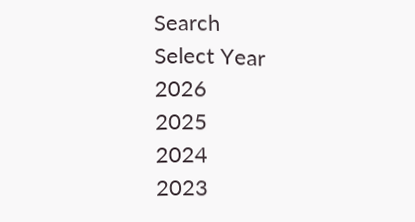Search
Select Year
2026
2025
2024
2023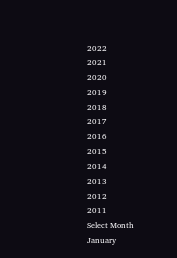2022
2021
2020
2019
2018
2017
2016
2015
2014
2013
2012
2011
Select Month
January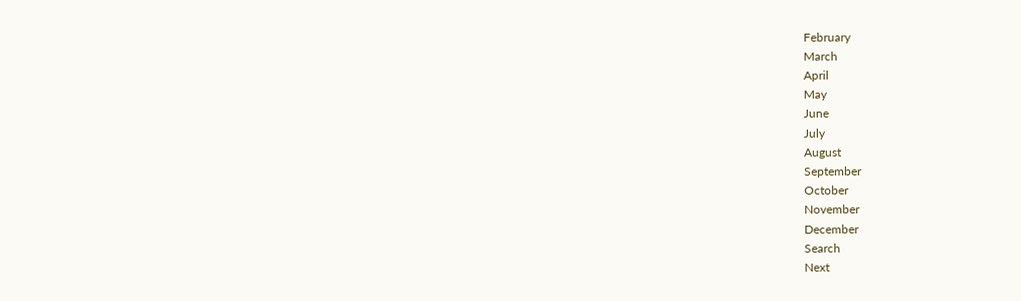February
March
April
May
June
July
August
September
October
November
December
Search
Next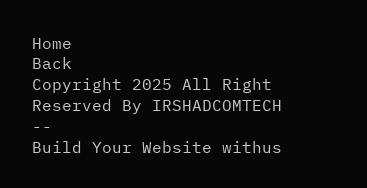Home
Back
Copyright 2025 All Right Reserved By IRSHADCOMTECH --
Build Your Website withus